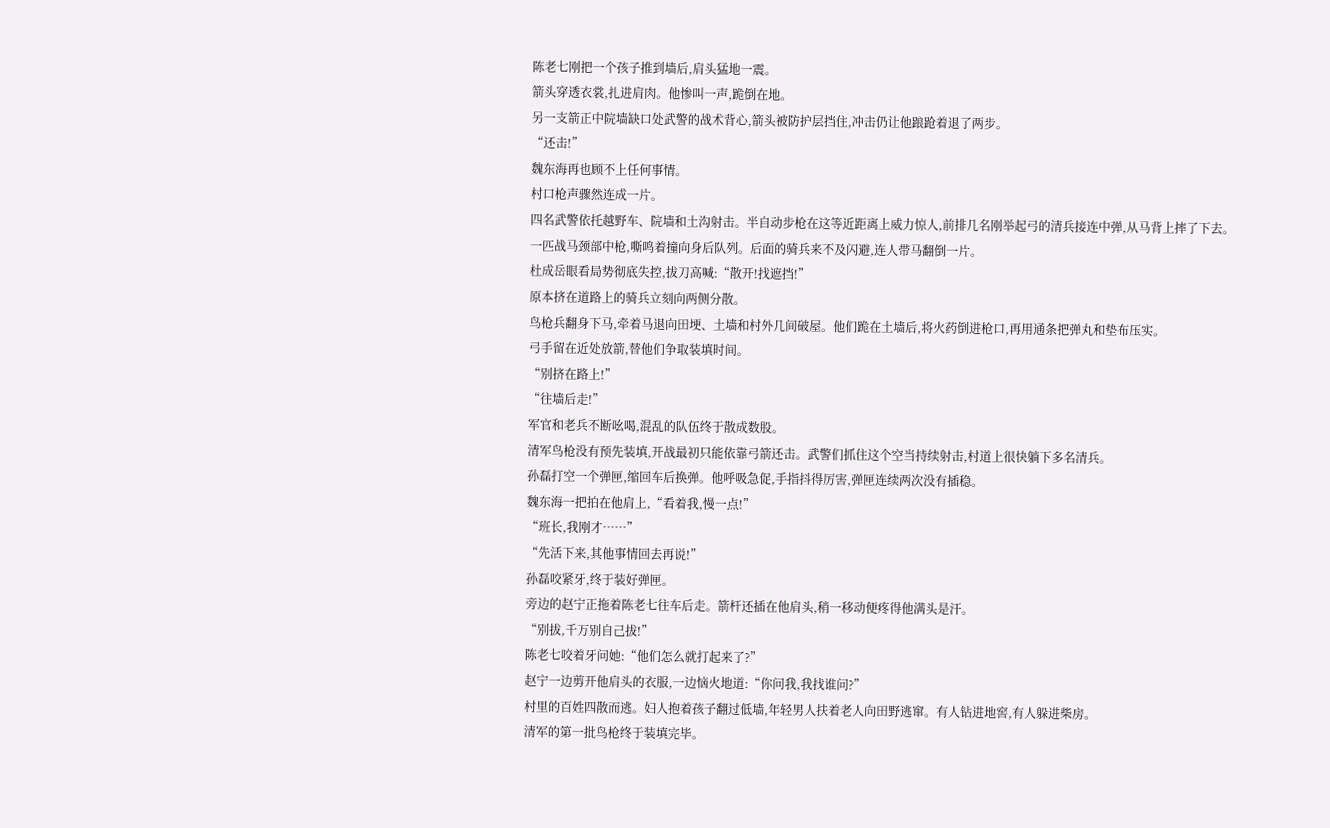陈老七刚把一个孩子推到墙后,肩头猛地一震。
箭头穿透衣裳,扎进肩肉。他惨叫一声,跪倒在地。
另一支箭正中院墙缺口处武警的战术背心,箭头被防护层挡住,冲击仍让他踉跄着退了两步。
“还击!”
魏东海再也顾不上任何事情。
村口枪声骤然连成一片。
四名武警依托越野车、院墙和土沟射击。半自动步枪在这等近距离上威力惊人,前排几名刚举起弓的清兵接连中弹,从马背上摔了下去。
一匹战马颈部中枪,嘶鸣着撞向身后队列。后面的骑兵来不及闪避,连人带马翻倒一片。
杜成岳眼看局势彻底失控,拔刀高喊:“散开!找遮挡!”
原本挤在道路上的骑兵立刻向两侧分散。
鸟枪兵翻身下马,牵着马退向田埂、土墙和村外几间破屋。他们跪在土墙后,将火药倒进枪口,再用通条把弹丸和垫布压实。
弓手留在近处放箭,替他们争取装填时间。
“别挤在路上!”
“往墙后走!”
军官和老兵不断吆喝,混乱的队伍终于散成数股。
清军鸟枪没有预先装填,开战最初只能依靠弓箭还击。武警们抓住这个空当持续射击,村道上很快躺下多名清兵。
孙磊打空一个弹匣,缩回车后换弹。他呼吸急促,手指抖得厉害,弹匣连续两次没有插稳。
魏东海一把拍在他肩上,“看着我,慢一点!”
“班长,我刚才……”
“先活下来,其他事情回去再说!”
孙磊咬紧牙,终于装好弹匣。
旁边的赵宁正拖着陈老七往车后走。箭杆还插在他肩头,稍一移动便疼得他满头是汗。
“别拔,千万别自己拔!”
陈老七咬着牙问她:“他们怎么就打起来了?”
赵宁一边剪开他肩头的衣服,一边恼火地道:“你问我,我找谁问?”
村里的百姓四散而逃。妇人抱着孩子翻过低墙,年轻男人扶着老人向田野逃窜。有人钻进地窖,有人躲进柴房。
清军的第一批鸟枪终于装填完毕。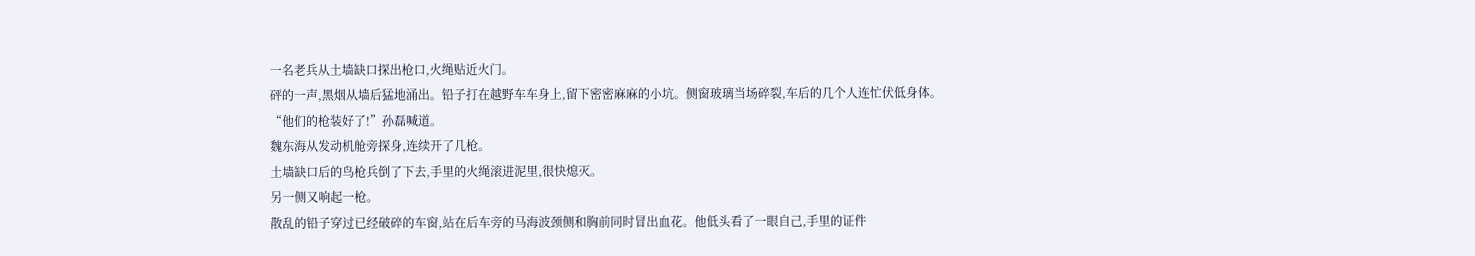一名老兵从土墙缺口探出枪口,火绳贴近火门。
砰的一声,黑烟从墙后猛地涌出。铅子打在越野车车身上,留下密密麻麻的小坑。侧窗玻璃当场碎裂,车后的几个人连忙伏低身体。
“他们的枪装好了!”孙磊喊道。
魏东海从发动机舱旁探身,连续开了几枪。
土墙缺口后的鸟枪兵倒了下去,手里的火绳滚进泥里,很快熄灭。
另一侧又响起一枪。
散乱的铅子穿过已经破碎的车窗,站在后车旁的马海波颈侧和胸前同时冒出血花。他低头看了一眼自己,手里的证件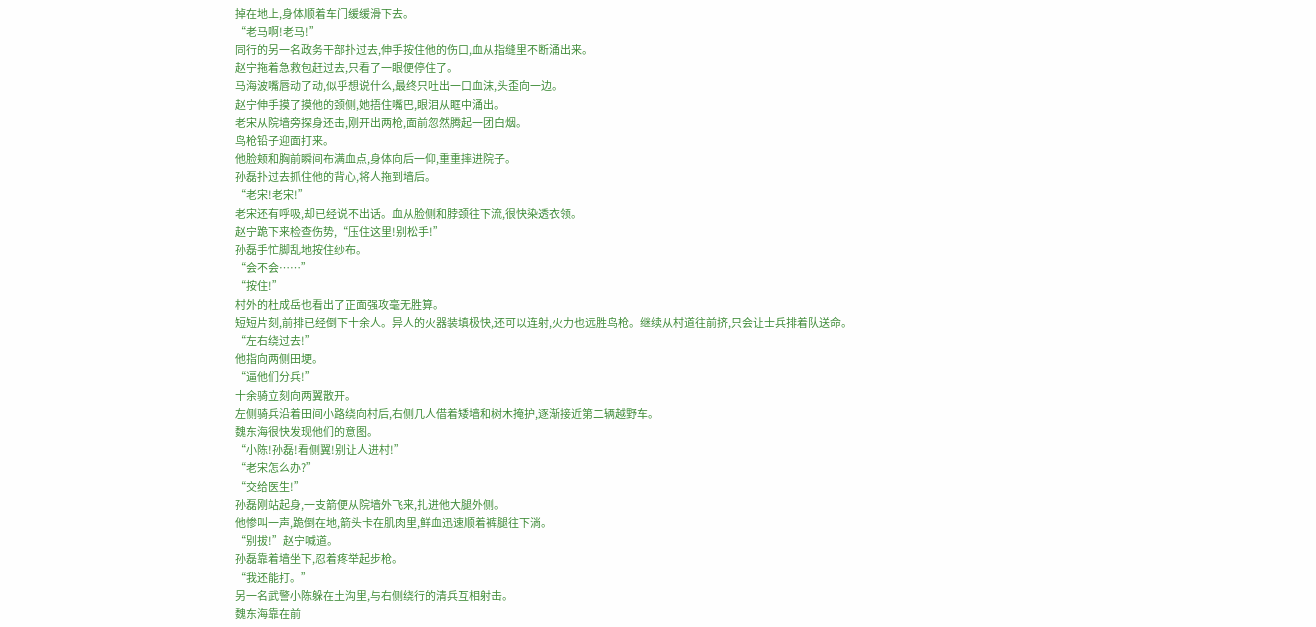掉在地上,身体顺着车门缓缓滑下去。
“老马啊!老马!”
同行的另一名政务干部扑过去,伸手按住他的伤口,血从指缝里不断涌出来。
赵宁拖着急救包赶过去,只看了一眼便停住了。
马海波嘴唇动了动,似乎想说什么,最终只吐出一口血沫,头歪向一边。
赵宁伸手摸了摸他的颈侧,她捂住嘴巴,眼泪从眶中涌出。
老宋从院墙旁探身还击,刚开出两枪,面前忽然腾起一团白烟。
鸟枪铅子迎面打来。
他脸颊和胸前瞬间布满血点,身体向后一仰,重重摔进院子。
孙磊扑过去抓住他的背心,将人拖到墙后。
“老宋!老宋!”
老宋还有呼吸,却已经说不出话。血从脸侧和脖颈往下流,很快染透衣领。
赵宁跪下来检查伤势,“压住这里!别松手!”
孙磊手忙脚乱地按住纱布。
“会不会……”
“按住!”
村外的杜成岳也看出了正面强攻毫无胜算。
短短片刻,前排已经倒下十余人。异人的火器装填极快,还可以连射,火力也远胜鸟枪。继续从村道往前挤,只会让士兵排着队送命。
“左右绕过去!”
他指向两侧田埂。
“逼他们分兵!”
十余骑立刻向两翼散开。
左侧骑兵沿着田间小路绕向村后,右侧几人借着矮墙和树木掩护,逐渐接近第二辆越野车。
魏东海很快发现他们的意图。
“小陈!孙磊!看侧翼!别让人进村!”
“老宋怎么办?”
“交给医生!”
孙磊刚站起身,一支箭便从院墙外飞来,扎进他大腿外侧。
他惨叫一声,跪倒在地,箭头卡在肌肉里,鲜血迅速顺着裤腿往下淌。
“别拔!”赵宁喊道。
孙磊靠着墙坐下,忍着疼举起步枪。
“我还能打。”
另一名武警小陈躲在土沟里,与右侧绕行的清兵互相射击。
魏东海靠在前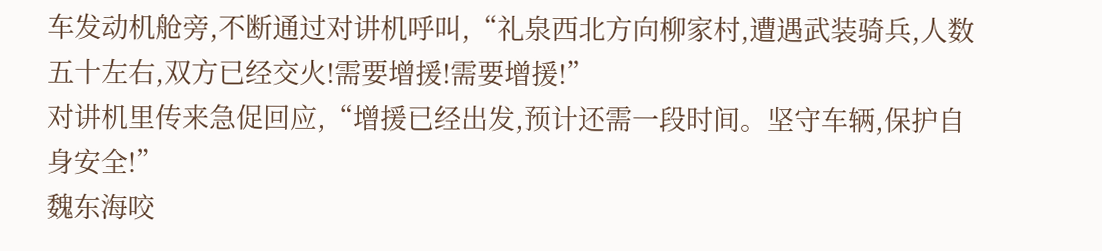车发动机舱旁,不断通过对讲机呼叫,“礼泉西北方向柳家村,遭遇武装骑兵,人数五十左右,双方已经交火!需要增援!需要增援!”
对讲机里传来急促回应,“增援已经出发,预计还需一段时间。坚守车辆,保护自身安全!”
魏东海咬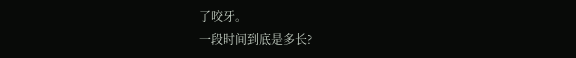了咬牙。
一段时间到底是多长?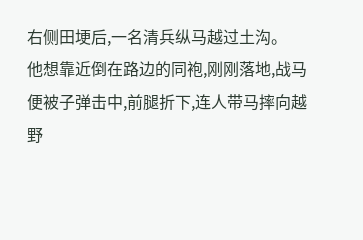右侧田埂后,一名清兵纵马越过土沟。
他想靠近倒在路边的同袍,刚刚落地,战马便被子弹击中,前腿折下,连人带马摔向越野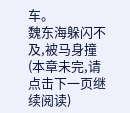车。
魏东海躲闪不及,被马身撞
(本章未完,请点击下一页继续阅读)